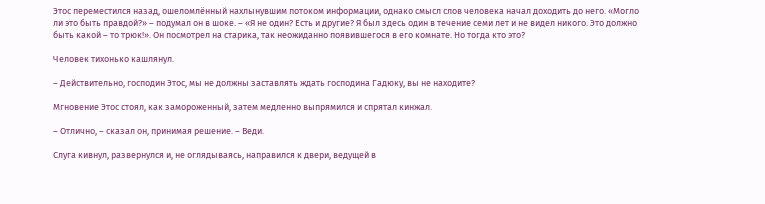Этос переместился назад, ошеломлённый нахлынувшим потоком информации, однако смысл слов человека начал доходить до него. «Могло ли это быть правдой?» – подумал он в шоке. – «Я не один? Есть и другие? Я был здесь один в течение семи лет и не видел никого. Это должно быть какой – то трюк!». Он посмотрел на старика, так неожиданно появившегося в его комнате. Но тогда кто это?

Человек тихонько кашлянул.

– Действительно, господин Этос, мы не должны заставлять ждать господина Гадюку, вы не находите?

Мгновение Этос стоял, как замороженный, затем медленно выпрямился и спрятал кинжал.

– Отлично, – сказал он, принимая решение. – Веди.

Слуга кивнул, развернулся и, не оглядываясь, направился к двери, ведущей в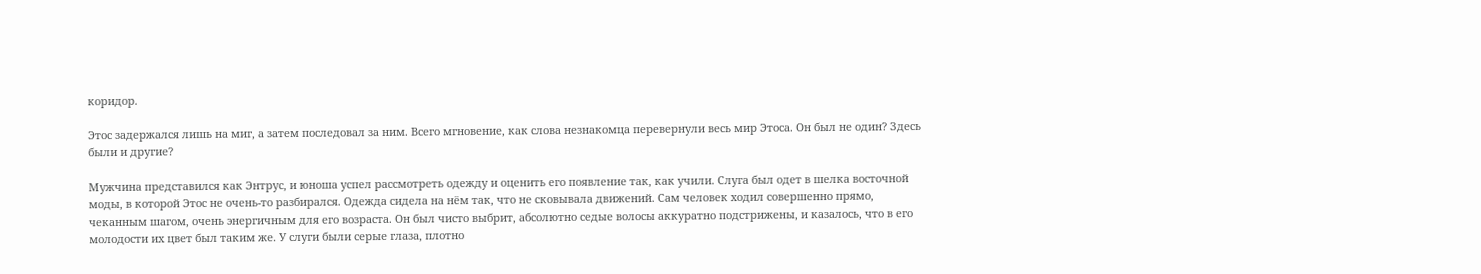коридор.

Этос задержался лишь на миг, а затем последовал за ним. Всего мгновение, как слова незнакомца перевернули весь мир Этоса. Он был не один? Здесь были и другие?

Мужчина представился как Энтрус, и юноша успел рассмотреть одежду и оценить его появление так, как учили. Слуга был одет в шелка восточной моды, в которой Этос не очень-то разбирался. Одежда сидела на нём так, что не сковывала движений. Сам человек ходил совершенно прямо, чеканным шагом, очень энергичным для его возраста. Он был чисто выбрит, абсолютно седые волосы аккуратно подстрижены, и казалось, что в его молодости их цвет был таким же. У слуги были серые глаза, плотно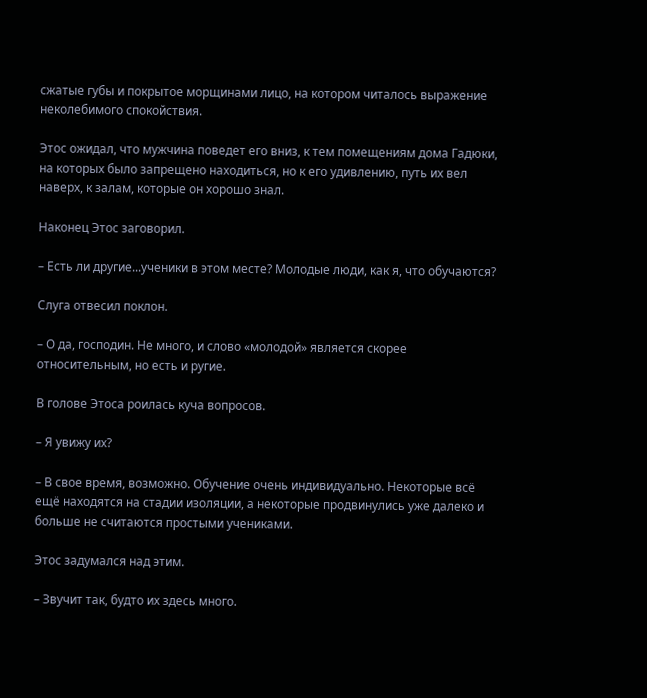сжатые губы и покрытое морщинами лицо, на котором читалось выражение неколебимого спокойствия.

Этос ожидал, что мужчина поведет его вниз, к тем помещениям дома Гадюки, на которых было запрещено находиться, но к его удивлению, путь их вел наверх, к залам, которые он хорошо знал.

Наконец Этос заговорил.

– Есть ли другие...ученики в этом месте? Молодые люди, как я, что обучаются?

Слуга отвесил поклон.

– О да, господин. Не много, и слово «молодой» является скорее относительным, но есть и ругие.

В голове Этоса роилась куча вопросов.

– Я увижу их?

– В свое время, возможно. Обучение очень индивидуально. Некоторые всё ещё находятся на стадии изоляции, а некоторые продвинулись уже далеко и больше не считаются простыми учениками.

Этос задумался над этим.

– Звучит так, будто их здесь много.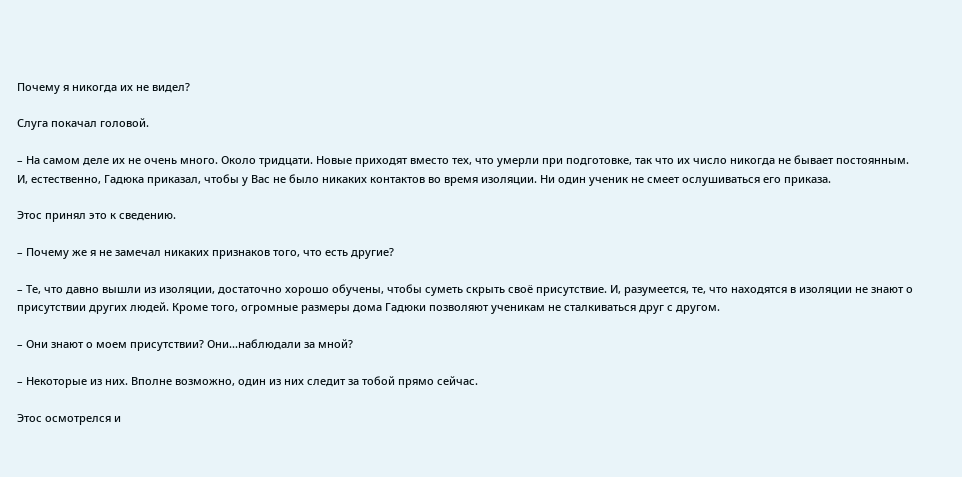Почему я никогда их не видел?

Слуга покачал головой.

– На самом деле их не очень много. Около тридцати. Новые приходят вместо тех, что умерли при подготовке, так что их число никогда не бывает постоянным. И, естественно, Гадюка приказал, чтобы у Вас не было никаких контактов во время изоляции. Ни один ученик не смеет ослушиваться его приказа.

Этос принял это к сведению.

– Почему же я не замечал никаких признаков того, что есть другие?

– Те, что давно вышли из изоляции, достаточно хорошо обучены, чтобы суметь скрыть своё присутствие. И, разумеется, те, что находятся в изоляции не знают о присутствии других людей. Кроме того, огромные размеры дома Гадюки позволяют ученикам не сталкиваться друг с другом.

– Они знают о моем присутствии? Они...наблюдали за мной?

– Некоторые из них. Вполне возможно, один из них следит за тобой прямо сейчас.

Этос осмотрелся и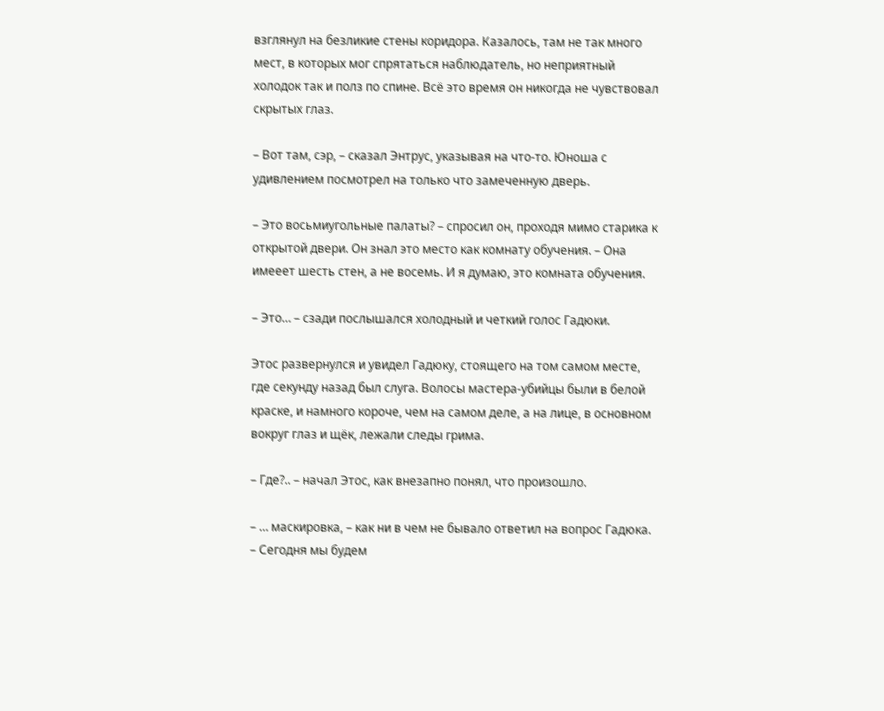взглянул на безликие стены коридора. Казалось, там не так много мест, в которых мог спрятаться наблюдатель, но неприятный холодок так и полз по спине. Всё это время он никогда не чувствовал скрытых глаз.

– Вот там, сэр, – сказал Энтрус, указывая на что-то. Юноша с удивлением посмотрел на только что замеченную дверь.

– Это восьмиугольные палаты? – спросил он, проходя мимо старика к открытой двери. Он знал это место как комнату обучения. – Она имееет шесть стен, а не восемь. И я думаю, это комната обучения.

– Это… – сзади послышался холодный и четкий голос Гадюки.

Этос развернулся и увидел Гадюку, стоящего на том самом месте, где секунду назад был слуга. Волосы мастера-убийцы были в белой краске, и намного короче, чем на самом деле, а на лице, в основном вокруг глаз и щёк, лежали следы грима.

– Где?.. – начал Этос, как внезапно понял, что произошло.

– … маскировка, – как ни в чем не бывало ответил на вопрос Гадюка. – Сегодня мы будем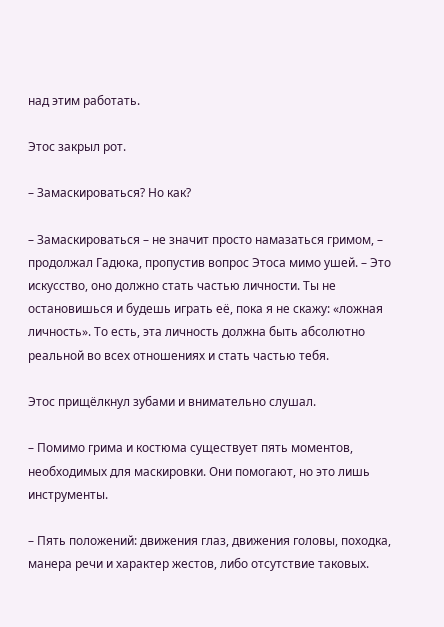над этим работать.

Этос закрыл рот.

– Замаскироваться? Но как?

– Замаскироваться – не значит просто намазаться гримом, – продолжал Гадюка, пропустив вопрос Этоса мимо ушей. – Это искусство, оно должно стать частью личности. Ты не остановишься и будешь играть её, пока я не скажу: «ложная личность». То есть, эта личность должна быть абсолютно реальной во всех отношениях и стать частью тебя.

Этос прищёлкнул зубами и внимательно слушал.

– Помимо грима и костюма существует пять моментов, необходимых для маскировки. Они помогают, но это лишь инструменты.

– Пять положений: движения глаз, движения головы, походка, манера речи и характер жестов, либо отсутствие таковых.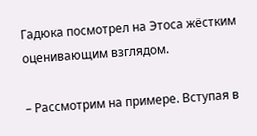Гадюка посмотрел на Этоса жёстким оценивающим взглядом.

– Рассмотрим на примере. Вступая в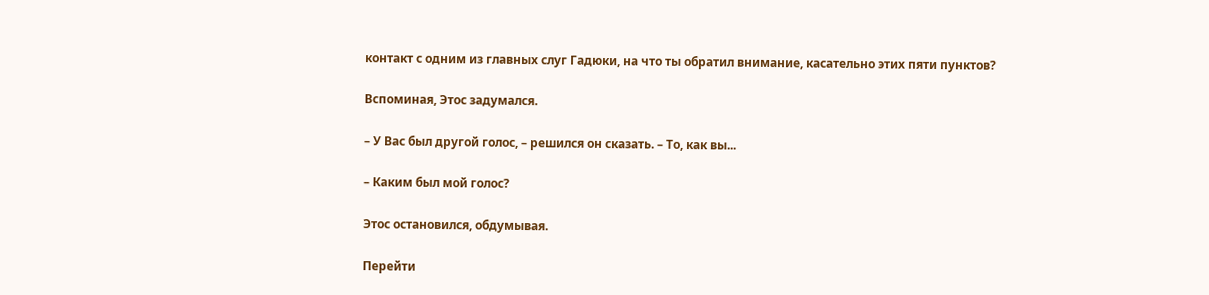контакт с одним из главных слуг Гадюки, на что ты обратил внимание, касательно этих пяти пунктов?

Вспоминая, Этос задумался.

– У Вас был другой голос, – решился он сказать. – То, как вы...

– Каким был мой голос?

Этос остановился, обдумывая.

Перейти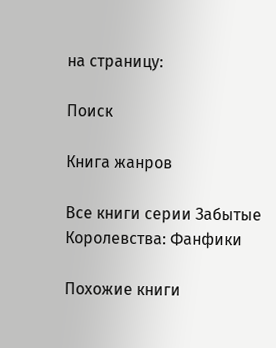на страницу:

Поиск

Книга жанров

Все книги серии Забытые Королевства: Фанфики

Похожие книги